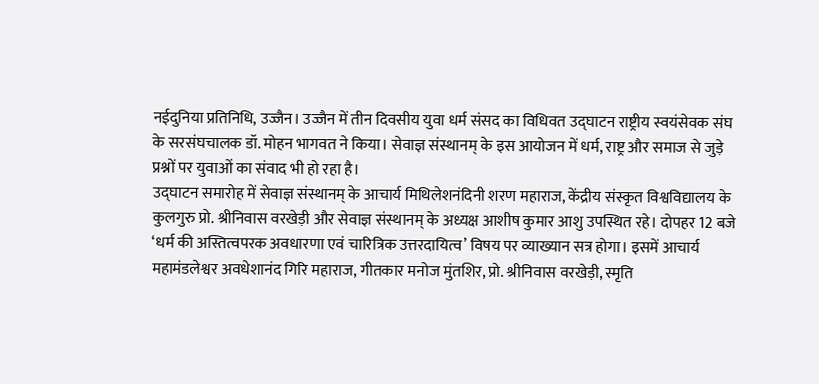नईदुनिया प्रतिनिधि, उज्जैन। उज्जैन में तीन दिवसीय युवा धर्म संसद का विधिवत उद्घाटन राष्ट्रीय स्वयंसेवक संघ के सरसंघचालक डॉ. मोहन भागवत ने किया। सेवाज्ञ संस्थानम् के इस आयोजन में धर्म, राष्ट्र और समाज से जुड़े प्रश्नों पर युवाओं का संवाद भी हो रहा है।
उद्घाटन समारोह में सेवाज्ञ संस्थानम् के आचार्य मिथिलेशनंदिनी शरण महाराज, केंद्रीय संस्कृत विश्वविद्यालय के कुलगुरु प्रो. श्रीनिवास वरखेड़ी और सेवाज्ञ संस्थानम् के अध्यक्ष आशीष कुमार आशु उपस्थित रहे। दोपहर 12 बजे ‘धर्म की अस्तित्वपरक अवधारणा एवं चारित्रिक उत्तरदायित्व’ विषय पर व्याख्यान सत्र होगा। इसमें आचार्य महामंडलेश्वर अवधेशानंद गिरि महाराज, गीतकार मनोज मुंतशिर, प्रो. श्रीनिवास वरखेड़ी, स्मृति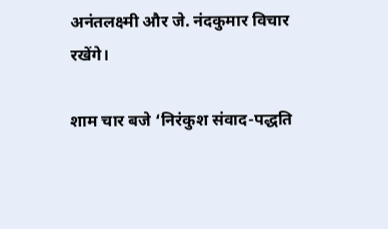अनंतलक्ष्मी और जे. नंदकुमार विचार रखेंगे।

शाम चार बजे ‘निरंकुश संवाद-पद्धति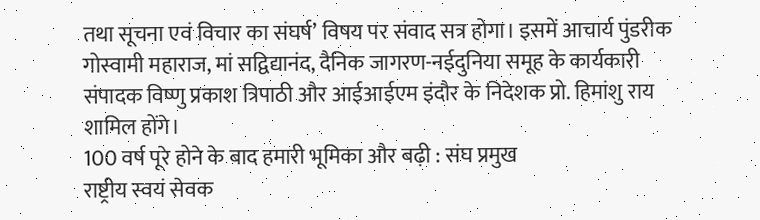तथा सूचना एवं विचार का संघर्ष’ विषय पर संवाद सत्र होगा। इसमें आचार्य पुंडरीक गोस्वामी महाराज, मां सद्विद्यानंद, दैनिक जागरण-नईदुनिया समूह के कार्यकारी संपादक विष्णु प्रकाश त्रिपाठी और आईआईएम इंदौर के निदेशक प्रो. हिमांशु राय शामिल होंगे।
100 वर्ष पूरे होने के बाद हमारी भूमिका और बढ़ी : संघ प्रमुख
राष्ट्रीय स्वयं सेवक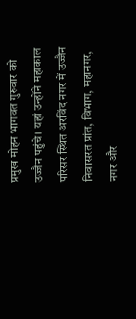प्रमुख मोहन भागवत गुरुवार को उज्जैन पहुंचे। यहां उन्होंने महाकाल परिसर स्थित अरविंद नगर में उज्जैन निवासरत प्रांत, विभाग, महानगर, नगर और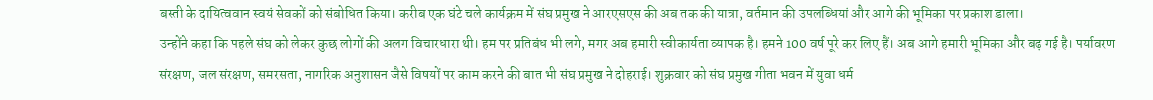बस्ती के दायित्ववान स्वयं सेवकों को संबोधित किया। करीब एक घंटे चले कार्यक्रम में संघ प्रमुख ने आरएसएस की अब तक की यात्रा, वर्तमान की उपलब्धियां और आगे की भूमिका पर प्रकाश डाला।
उन्होंने कहा कि पहले संघ को लेकर कुछ लोगों की अलग विचारधारा थी। हम पर प्रतिबंध भी लगे, मगर अब हमारी स्वीकार्यता व्यापक है। हमने 100 वर्ष पूरे कर लिए हैं। अब आगे हमारी भूमिका और बढ़ गई है। पर्यावरण संरक्षण, जल संरक्षण, समरसता, नागरिक अनुशासन जैसे विषयों पर काम करने की बात भी संघ प्रमुख ने दोहराई। शुक्रवार को संघ प्रमुख गीता भवन में युवा धर्म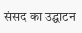संसद का उद्घाटन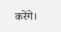करेंगे।